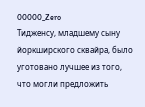00000_Zero
Тидженсу, младшему сыну йоркширского сквайра, было уготовано лучшее из того, что могли предложить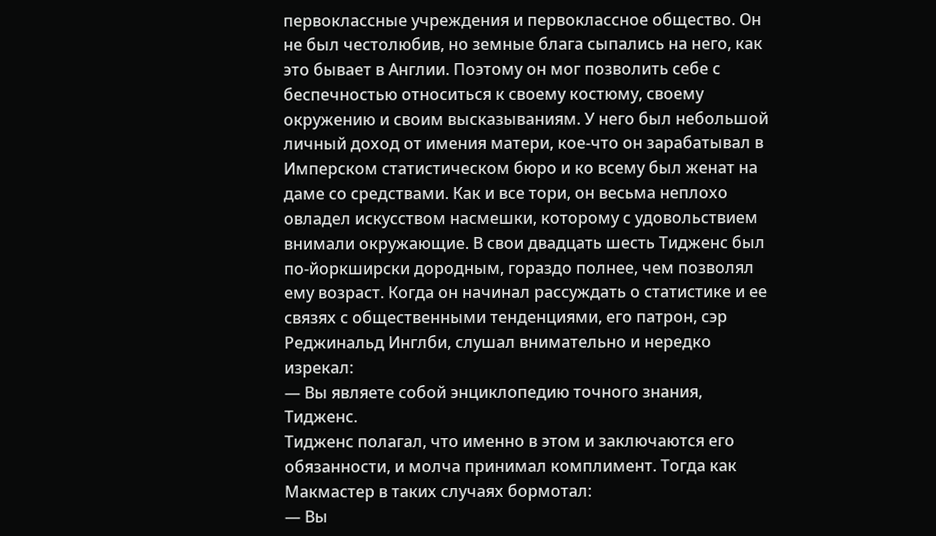первоклассные учреждения и первоклассное общество. Он не был честолюбив, но земные блага сыпались на него, как это бывает в Англии. Поэтому он мог позволить себе с беспечностью относиться к своему костюму, своему окружению и своим высказываниям. У него был небольшой личный доход от имения матери, кое-что он зарабатывал в Имперском статистическом бюро и ко всему был женат на даме со средствами. Как и все тори, он весьма неплохо овладел искусством насмешки, которому с удовольствием внимали окружающие. В свои двадцать шесть Тидженс был по-йоркширски дородным, гораздо полнее, чем позволял ему возраст. Когда он начинал рассуждать о статистике и ее связях с общественными тенденциями, его патрон, сэр Реджинальд Инглби, слушал внимательно и нередко изрекал:
— Вы являете собой энциклопедию точного знания, Тидженс.
Тидженс полагал, что именно в этом и заключаются его обязанности, и молча принимал комплимент. Тогда как Макмастер в таких случаях бормотал:
— Вы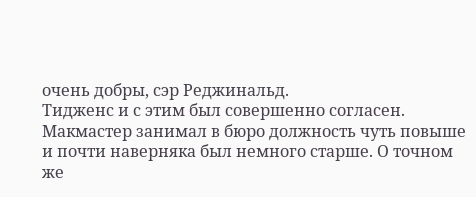очень добры, сэр Реджинальд.
Тидженс и с этим был совершенно согласен.
Макмастер занимал в бюро должность чуть повыше и почти наверняка был немного старше. О точном же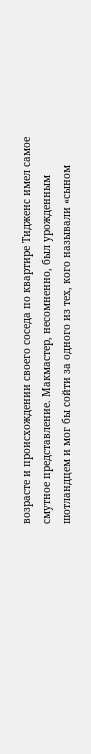возрасте и происхождении своего соседа по квартире Тидженс имел самое смутное представление. Макмастер, несомненно, был урожденным шотландцем и мог бы сойти за одного из тех, кого называли «сыном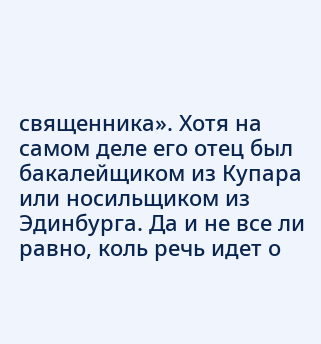священника». Хотя на самом деле его отец был бакалейщиком из Купара или носильщиком из Эдинбурга. Да и не все ли равно, коль речь идет о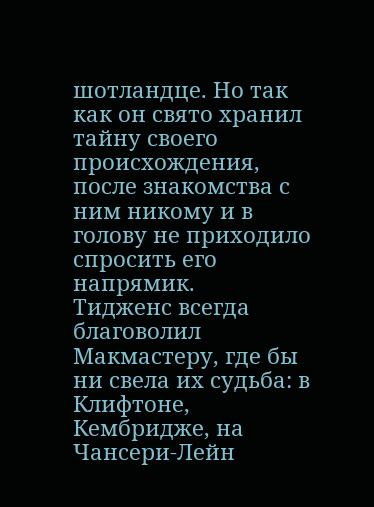шотландце. Но так как он свято хранил тайну своего происхождения, после знакомства с ним никому и в голову не приходило спросить его напрямик.
Тидженс всегда благоволил Макмастеру, где бы ни свела их судьба: в Клифтоне, Кембридже, на Чансери-Лейн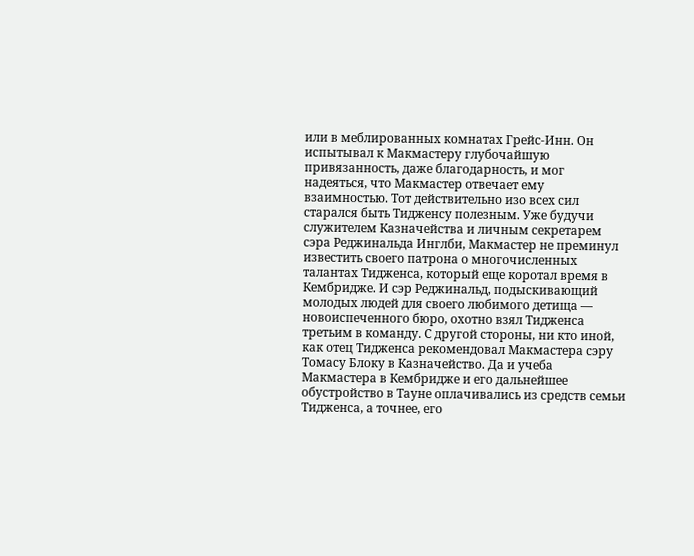или в меблированных комнатах Грейс-Инн. Он испытывал к Макмастеру глубочайшую привязанность, даже благодарность, и мог надеяться, что Макмастер отвечает ему взаимностью. Тот действительно изо всех сил старался быть Тидженсу полезным. Уже будучи служителем Казначейства и личным секретарем сэра Реджинальда Инглби, Макмастер не преминул известить своего патрона о многочисленных талантах Тидженса, который еще коротал время в Кембридже. И сэр Реджинальд, подыскивающий молодых людей для своего любимого детища — новоиспеченного бюро, охотно взял Тидженса третьим в команду. С другой стороны, ни кто иной, как отец Тидженса рекомендовал Макмастера сэру Томасу Блоку в Казначейство. Да и учеба Макмастера в Кембридже и его дальнейшее обустройство в Тауне оплачивались из средств семьи Тидженса, а точнее, его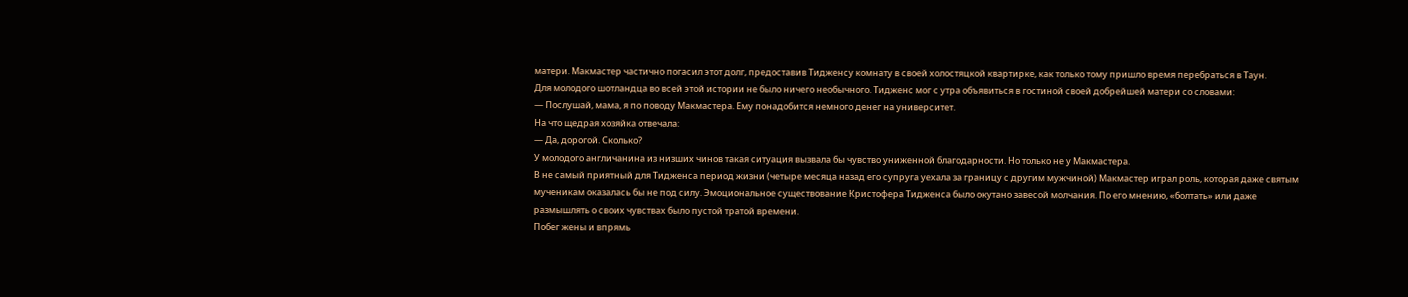матери. Макмастер частично погасил этот долг, предоставив Тидженсу комнату в своей холостяцкой квартирке, как только тому пришло время перебраться в Таун.
Для молодого шотландца во всей этой истории не было ничего необычного. Тидженс мог с утра объявиться в гостиной своей добрейшей матери со словами:
— Послушай, мама, я по поводу Макмастера. Ему понадобится немного денег на университет.
На что щедрая хозяйка отвечала:
— Да, дорогой. Сколько?
У молодого англичанина из низших чинов такая ситуация вызвала бы чувство униженной благодарности. Но только не у Макмастера.
В не самый приятный для Тидженса период жизни (четыре месяца назад его супруга уехала за границу с другим мужчиной) Макмастер играл роль, которая даже святым мученикам оказалась бы не под силу. Эмоциональное существование Кристофера Тидженса было окутано завесой молчания. По его мнению, «болтать» или даже размышлять о своих чувствах было пустой тратой времени.
Побег жены и впрямь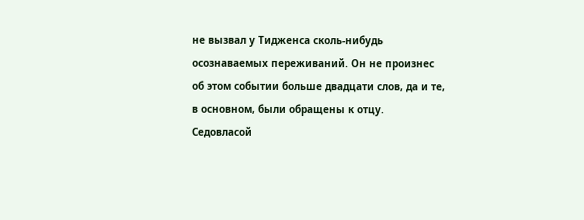не вызвал у Тидженса сколь-нибудь осознаваемых переживаний. Он не произнес об этом событии больше двадцати слов, да и те, в основном, были обращены к отцу. Седовласой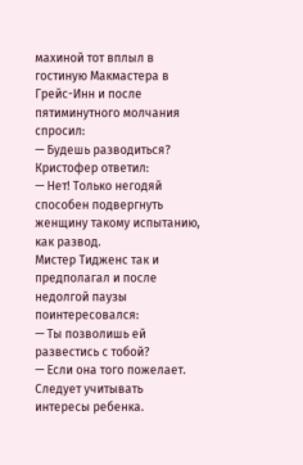махиной тот вплыл в гостиную Макмастера в Грейс-Инн и после пятиминутного молчания спросил:
— Будешь разводиться?
Кристофер ответил:
— Нет! Только негодяй способен подвергнуть женщину такому испытанию, как развод.
Мистер Тидженс так и предполагал и после недолгой паузы поинтересовался:
— Ты позволишь ей развестись с тобой?
— Если она того пожелает. Следует учитывать интересы ребенка.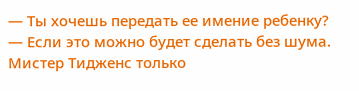— Ты хочешь передать ее имение ребенку?
— Если это можно будет сделать без шума.
Мистер Тидженс только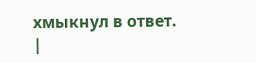хмыкнул в ответ.
|